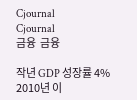Cjournal
Cjournal
금융  금융

작년 GDP 성장률 4% 2010년 이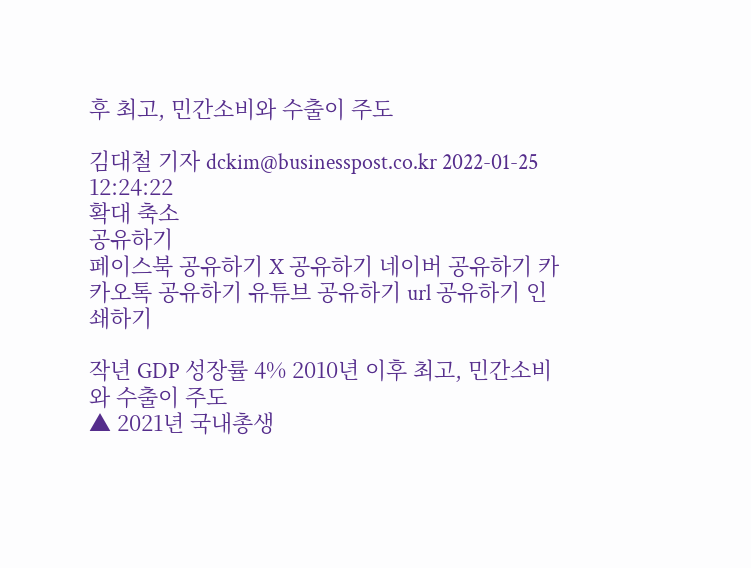후 최고, 민간소비와 수출이 주도

김대철 기자 dckim@businesspost.co.kr 2022-01-25 12:24:22
확대 축소
공유하기
페이스북 공유하기 X 공유하기 네이버 공유하기 카카오톡 공유하기 유튜브 공유하기 url 공유하기 인쇄하기

작년 GDP 성장률 4% 2010년 이후 최고, 민간소비와 수출이 주도
▲ 2021년 국내총생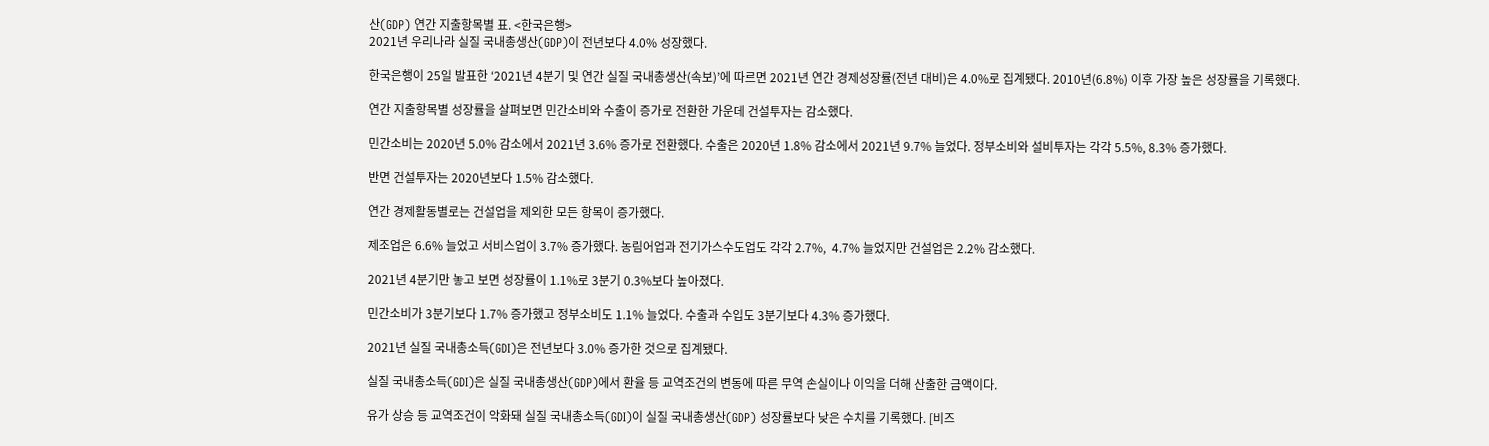산(GDP) 연간 지출항목별 표. <한국은행>
2021년 우리나라 실질 국내총생산(GDP)이 전년보다 4.0% 성장했다.

한국은행이 25일 발표한 ‘2021년 4분기 및 연간 실질 국내총생산(속보)’에 따르면 2021년 연간 경제성장률(전년 대비)은 4.0%로 집계됐다. 2010년(6.8%) 이후 가장 높은 성장률을 기록했다.

연간 지출항목별 성장률을 살펴보면 민간소비와 수출이 증가로 전환한 가운데 건설투자는 감소했다.

민간소비는 2020년 5.0% 감소에서 2021년 3.6% 증가로 전환했다. 수출은 2020년 1.8% 감소에서 2021년 9.7% 늘었다. 정부소비와 설비투자는 각각 5.5%, 8.3% 증가했다.

반면 건설투자는 2020년보다 1.5% 감소했다.

연간 경제활동별로는 건설업을 제외한 모든 항목이 증가했다.

제조업은 6.6% 늘었고 서비스업이 3.7% 증가했다. 농림어업과 전기가스수도업도 각각 2.7%,  4.7% 늘었지만 건설업은 2.2% 감소했다.

2021년 4분기만 놓고 보면 성장률이 1.1%로 3분기 0.3%보다 높아졌다.

민간소비가 3분기보다 1.7% 증가했고 정부소비도 1.1% 늘었다. 수출과 수입도 3분기보다 4.3% 증가했다.

2021년 실질 국내총소득(GDI)은 전년보다 3.0% 증가한 것으로 집계됐다.

실질 국내총소득(GDI)은 실질 국내총생산(GDP)에서 환율 등 교역조건의 변동에 따른 무역 손실이나 이익을 더해 산출한 금액이다.

유가 상승 등 교역조건이 악화돼 실질 국내총소득(GDI)이 실질 국내총생산(GDP) 성장률보다 낮은 수치를 기록했다. [비즈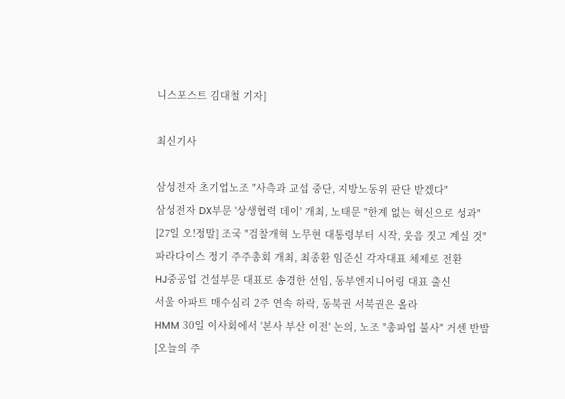니스포스트 김대철 기자]

최신기사

삼성전자 초기업노조 "사측과 교섭 중단, 지방노동위 판단 받겠다"
삼성전자 DX부문 '상생협력 데이' 개최, 노태문 "한계 없는 혁신으로 성과"
[27일 오!정말] 조국 "검찰개혁 노무현 대통령부터 시작, 웃음 짓고 계실 것"
파라다이스 정기 주주총회 개최, 최종환 임준신 각자대표 체제로 전환
HJ중공업 건설부문 대표로 송경한 선임, 동부엔지니어링 대표 출신
서울 아파트 매수심리 2주 연속 하락, 동북권 서북권은 올라
HMM 30일 이사회에서 '본사 부산 이전' 논의, 노조 "총파업 불사" 거센 반발
[오늘의 주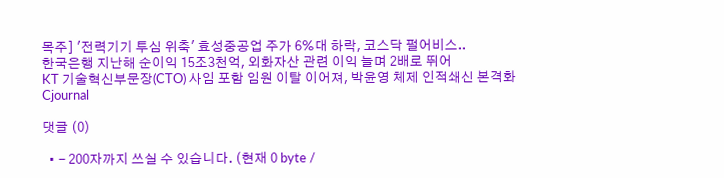목주] '전력기기 투심 위축' 효성중공업 주가 6%대 하락, 코스닥 펄어비스..
한국은행 지난해 순이익 15조3천억, 외화자산 관련 이익 늘며 2배로 뛰어
KT 기술혁신부문장(CTO) 사임 포함 임원 이탈 이어져, 박윤영 체제 인적쇄신 본격화
Cjournal

댓글 (0)

  • - 200자까지 쓰실 수 있습니다. (현재 0 byte /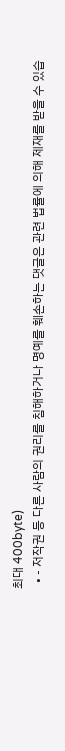최대 400byte)
  • - 저작권 등 다른 사람의 권리를 침해하거나 명예를 훼손하는 댓글은 관련 법률에 의해 제재를 받을 수 있습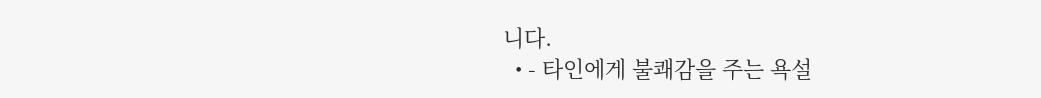니다.
  • - 타인에게 불쾌감을 주는 욕설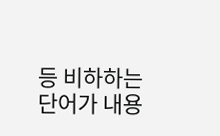등 비하하는 단어가 내용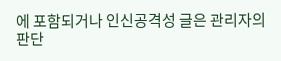에 포함되거나 인신공격성 글은 관리자의 판단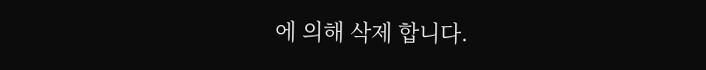에 의해 삭제 합니다.